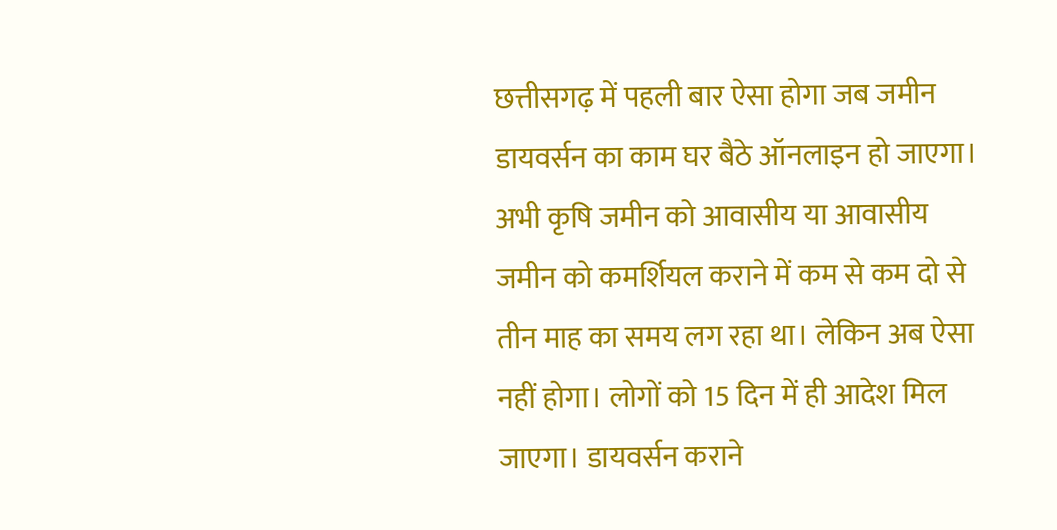छत्तीसगढ़ में पहली बार ऐसा होगा जब जमीन डायवर्सन का काम घर बैठे ऑनलाइन हो जाएगा। अभी कृषि जमीन को आवासीय या आवासीय जमीन को कमर्शियल कराने में कम से कम दो से तीन माह का समय लग रहा था। लेकिन अब ऐसा नहीं होगा। लोगों को 15 दिन में ही आदेश मिल जाएगा। डायवर्सन कराने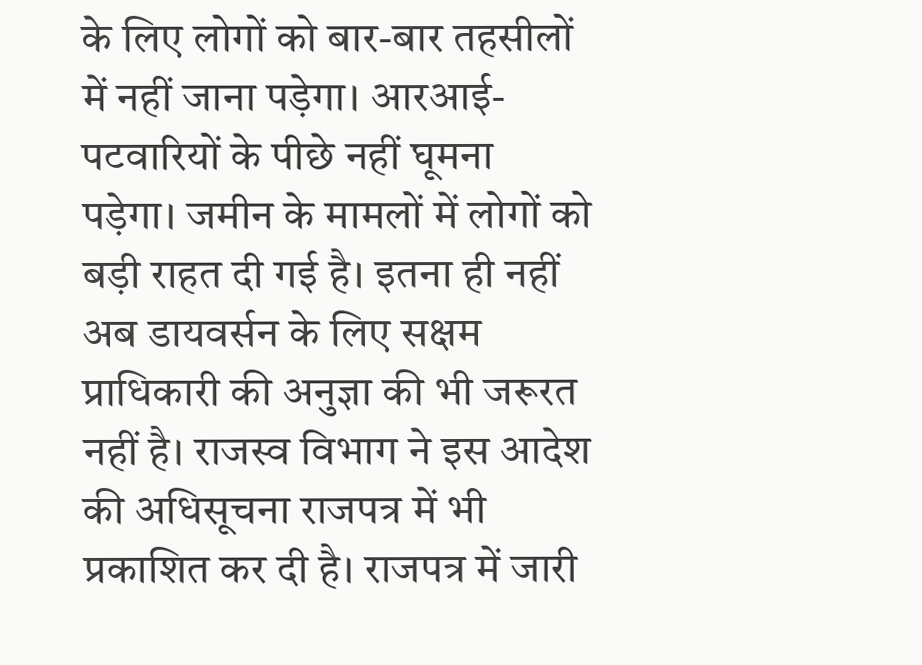के लिए लोगों को बार-बार तहसीलों में नहीं जाना पड़ेगा। आरआई-पटवारियों के पीछे नहीं घूमना पड़ेगा। जमीन के मामलों में लोगों को बड़ी राहत दी गई है। इतना ही नहीं अब डायवर्सन के लिए सक्षम प्राधिकारी की अनुज्ञा की भी जरूरत नहीं है। राजस्व विभाग ने इस आदेश की अधिसूचना राजपत्र में भी प्रकाशित कर दी है। राजपत्र में जारी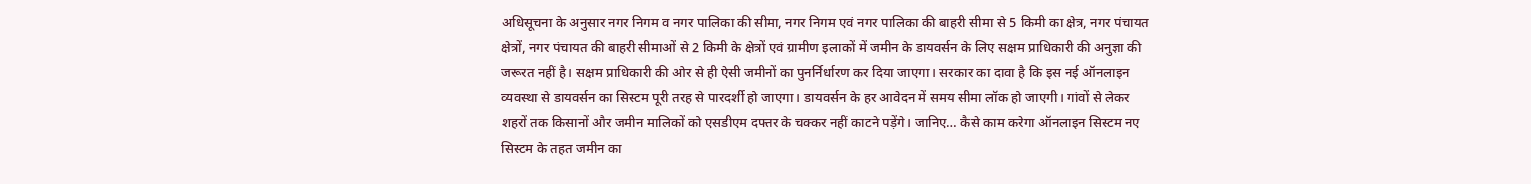अधिसूचना के अनुसार नगर निगम व नगर पालिका की सीमा, नगर निगम एवं नगर पालिका की बाहरी सीमा से 5 किमी का क्षेत्र, नगर पंचायत क्षेत्रों, नगर पंचायत की बाहरी सीमाओं से 2 किमी के क्षेत्रों एवं ग्रामीण इलाकों में जमीन के डायवर्सन के लिए सक्षम प्राधिकारी की अनुज्ञा की जरूरत नहीं है। सक्षम प्राधिकारी की ओर से ही ऐसी जमीनों का पुनर्निर्धारण कर दिया जाएगा। सरकार का दावा है कि इस नई ऑनलाइन व्यवस्था से डायवर्सन का सिस्टम पूरी तरह से पारदर्शी हो जाएगा। डायवर्सन के हर आवेदन में समय सीमा लॉक हो जाएगी। गांवों से लेकर शहरों तक किसानों और जमीन मालिकों को एसडीएम दफ्तर के चक्कर नहीं काटने पड़ेंगे। जानिए… कैसे काम करेगा ऑनलाइन सिस्टम नए सिस्टम के तहत जमीन का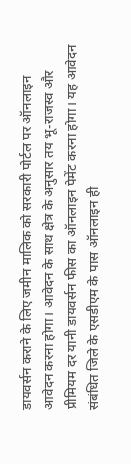डायवर्सन कराने के लिए जमीन मालिक को सरकारी पोर्टल पर ऑनलाइन आवेदन करना होगा। आवेदन के साथ क्षेत्र के अनुसार तय भू-राजस्व और प्रीमियम दर यानी डायवर्सन फीस का ऑनलाइन पेमेंट करना होगा। यह आवेदन संबंधित जिले के एसडीएम के पास ऑनलाइन ही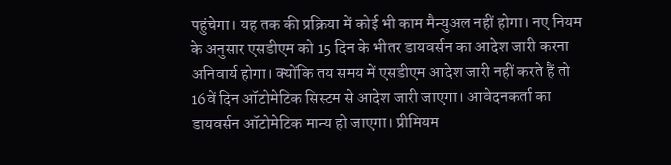पहुंचेगा। यह तक की प्रक्रिया में कोई भी काम मैन्युअल नहीं होगा। नए नियम के अनुसार एसडीएम को 15 दिन के भीतर डायवर्सन का आदेश जारी करना अनिवार्य होगा। क्योंकि तय समय में एसडीएम आदेश जारी नहीं करते हैं तो 16वें दिन ऑटोमेटिक सिस्टम से आदेश जारी जाएगा। आवेदनकर्ता का डायवर्सन ऑटोमेटिक मान्य हो जाएगा। प्रीमियम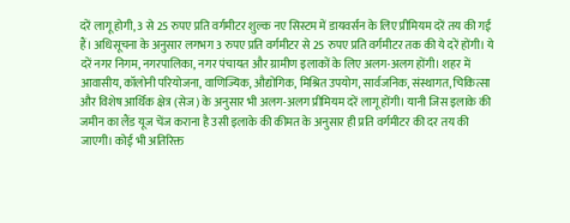दरें लागू होगी, 3 से 25 रुपए प्रति वर्गमीटर शुल्क नए सिस्टम में डायवर्सन के लिए प्रीमियम दरें तय की गई हैं। अधिसूचना के अनुसार लगभग 3 रुपए प्रति वर्गमीटर से 25 रुपए प्रति वर्गमीटर तक की ये दरें होंगी। ये दरें नगर निगम, नगरपालिका, नगर पंचायत और ग्रामीण इलाकों के लिए अलग-अलग होंगी। शहर में आवासीय, कॉलोनी परियोजना, वाणिज्यिक, औद्योगिक, मिश्रित उपयोग, सार्वजनिक, संस्थागत, चिकित्सा और विशेष आर्थिक क्षेत्र (सेज) के अनुसार भी अलग-अलग प्रीमियम दरें लागू होंगी। यानी जिस इलाके की जमीन का लैंड यूज चेंज कराना है उसी इलाके की कीमत के अनुसार ही प्रति वर्गमीटर की दर तय की जाएगी। कोई भी अतिरिक्त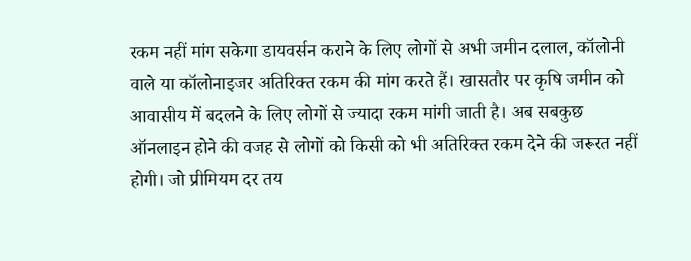रकम नहीं मांग सकेगा डायवर्सन कराने के लिए लोगों से अभी जमीन दलाल, कॉलोनी वाले या कॉलोनाइजर अतिरिक्त रकम की मांग करते हैं। खासतौर पर कृषि जमीन को आवासीय में बदलने के लिए लोगों से ज्यादा रकम मांगी जाती है। अब सबकुछ ऑनलाइन होने की वजह से लोगों को किसी को भी अतिरिक्त रकम देने की जरूरत नहीं होगी। जो प्रीमियम दर तय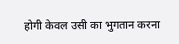होगी केवल उसी का भुगतान करना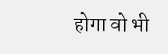होगा वो भी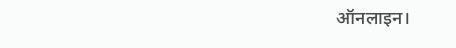ऑनलाइन।